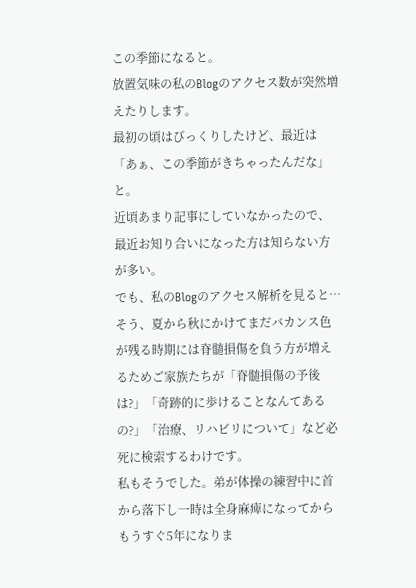この季節になると。
放置気味の私のBlogのアクセス数が突然増えたりします。
最初の頃はびっくりしたけど、最近は「あぁ、この季節がきちゃったんだな」と。
近頃あまり記事にしていなかったので、最近お知り合いになった方は知らない方が多い。
でも、私のBlogのアクセス解析を見ると…
そう、夏から秋にかけてまだバカンス色が残る時期には脊髄損傷を負う方が増えるためご家族たちが「脊髄損傷の予後は?」「奇跡的に歩けることなんてあるの?」「治療、リハビリについて」など必死に検索するわけです。
私もそうでした。弟が体操の練習中に首から落下し一時は全身麻痺になってからもうすぐ5年になりま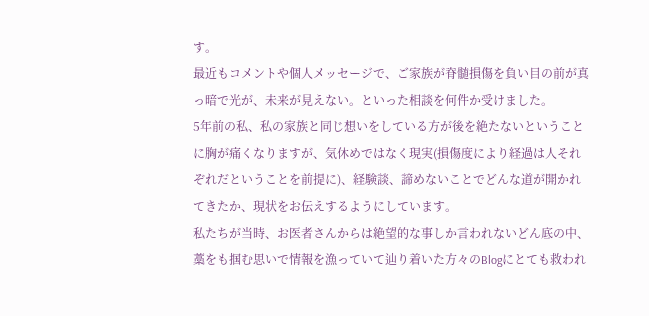す。
最近もコメントや個人メッセージで、ご家族が脊髄損傷を負い目の前が真っ暗で光が、未来が見えない。といった相談を何件か受けました。
5年前の私、私の家族と同じ想いをしている方が後を絶たないということに胸が痛くなりますが、気休めではなく現実(損傷度により経過は人それぞれだということを前提に)、経験談、諦めないことでどんな道が開かれてきたか、現状をお伝えするようにしています。
私たちが当時、お医者さんからは絶望的な事しか言われないどん底の中、藁をも掴む思いで情報を漁っていて辿り着いた方々のBlogにとても救われ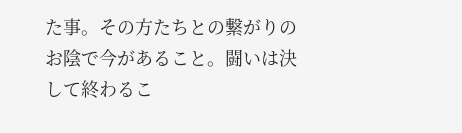た事。その方たちとの繋がりのお陰で今があること。闘いは決して終わるこ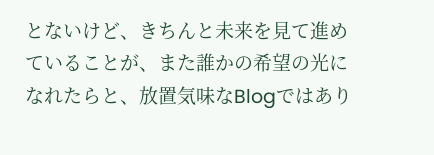とないけど、きちんと未来を見て進めていることが、また誰かの希望の光になれたらと、放置気味なBlogではあり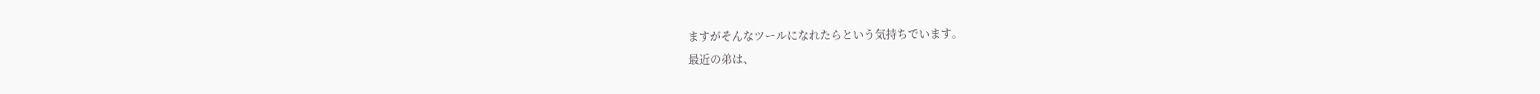ますがそんなツールになれたらという気持ちでいます。
最近の弟は、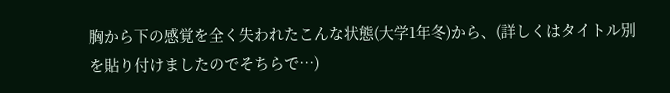胸から下の感覚を全く失われたこんな状態(大学1年冬)から、(詳しくはタイトル別を貼り付けましたのでそちらで…)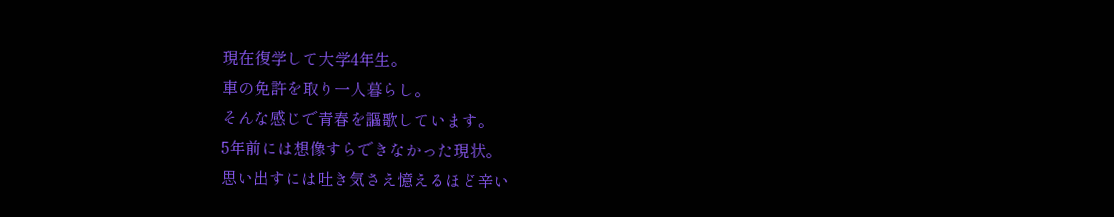現在復学して大学4年生。
車の免許を取り一人暮らし。
そんな感じで青春を謳歌しています。
5年前には想像すらできなかった現状。
思い出すには吐き気さえ憶えるほど辛い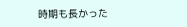時期も長かった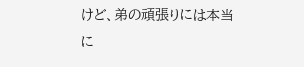けど、弟の頑張りには本当に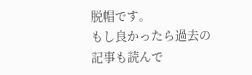脱帽です。
もし良かったら過去の記事も読んで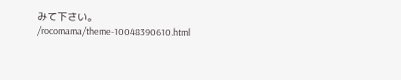みて下さい。
/rocomama/theme-10048390610.html